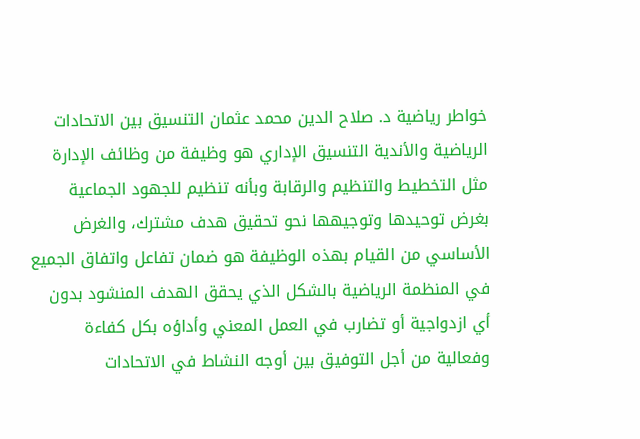خواطر رياضية د. صلاح الدين محمد عثمان التنسيق بين الاتحادات الرياضية والأندية التنسيق الإداري هو وظيفة من وظائف الإدارة مثل التخطيط والتنظيم والرقابة وبأنه تنظيم للجهود الجماعية بغرض توحيدها وتوجيهها نحو تحقيق هدف مشترك، والغرض الأساسي من القيام بهذه الوظيفة هو ضمان تفاعل واتفاق الجميع في المنظمة الرياضية بالشكل الذي يحقق الهدف المنشود بدون أي ازدواجية أو تضارب في العمل المعني وأداؤه بكل كفاءة وفعالية من أجل التوفيق بين أوجه النشاط في الاتحادات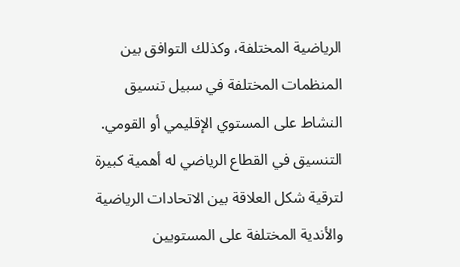الرياضية المختلفة، وكذلك التوافق بين المنظمات المختلفة في سبيل تنسيق النشاط على المستوي الإقليمي أو القومي. التنسيق في القطاع الرياضي له أهمية كبيرة لترقية شكل العلاقة بين الاتحادات الرياضية والأندية المختلفة على المستويين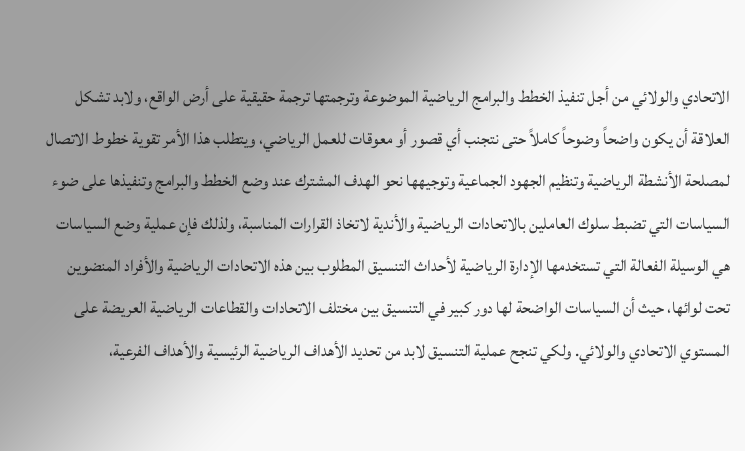الاتحادي والولائي من أجل تنفيذ الخطط والبرامج الرياضية الموضوعة وترجمتها ترجمة حقيقية على أرض الواقع، ولابد تشكل العلاقة أن يكون واضحاً وضوحاً كاملاً حتى نتجنب أي قصور أو معوقات للعمل الرياضي، ويتطلب هذا الأمر تقوية خطوط الاتصال لمصلحة الأنشطة الرياضية وتنظيم الجهود الجماعية وتوجيهها نحو الهدف المشترك عند وضع الخطط والبرامج وتنفيذها على ضوء السياسات التي تضبط سلوك العاملين بالاتحادات الرياضية والأندية لاتخاذ القرارات المناسبة، ولذلك فإن عملية وضع السياسات هي الوسيلة الفعالة التي تستخدمها الإدارة الرياضية لأحداث التنسيق المطلوب بين هذه الاتحادات الرياضية والأفراد المنضوين تحت لوائها، حيث أن السياسات الواضحة لها دور كبير في التنسيق بين مختلف الاتحادات والقطاعات الرياضية العريضة على المستوي الاتحادي والولائي. ولكي تنجح عملية التنسيق لابد من تحديد الأهداف الرياضية الرئيسية والأهداف الفرعية،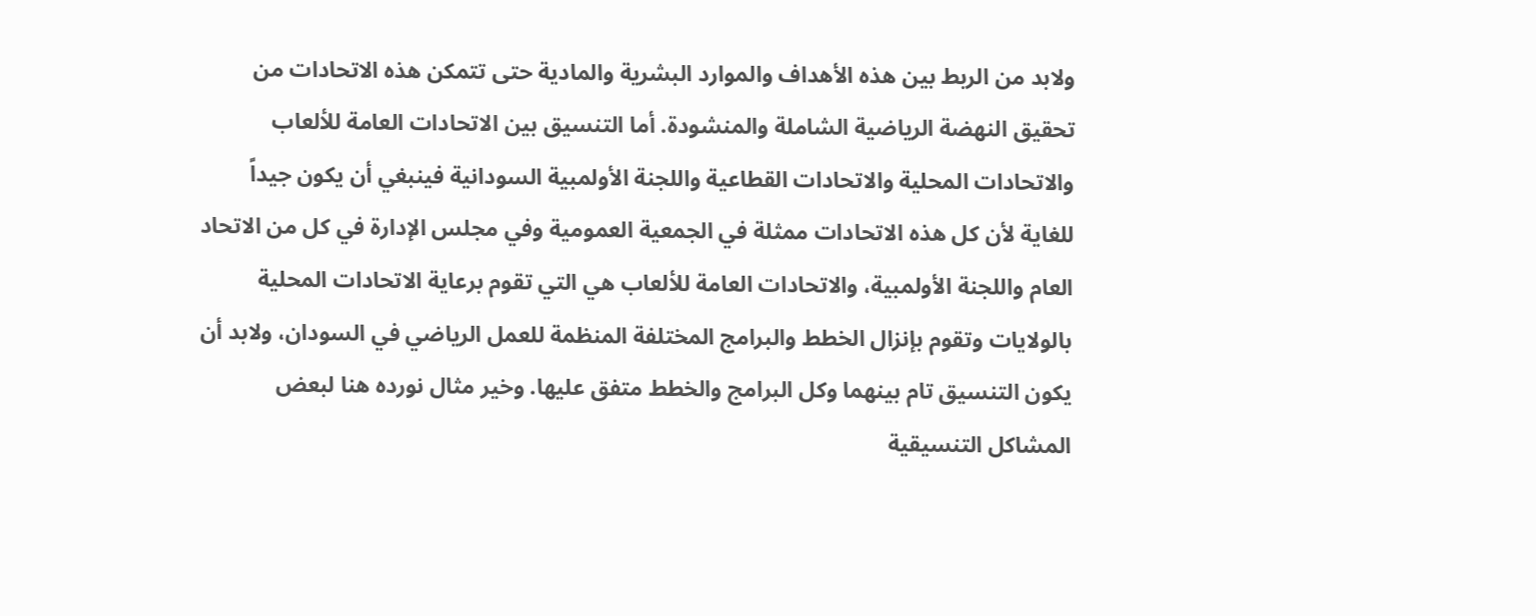ولابد من الربط بين هذه الأهداف والموارد البشرية والمادية حتى تتمكن هذه الاتحادات من تحقيق النهضة الرياضية الشاملة والمنشودة. أما التنسيق بين الاتحادات العامة للألعاب والاتحادات المحلية والاتحادات القطاعية واللجنة الأولمبية السودانية فينبغي أن يكون جيداً للغاية لأن كل هذه الاتحادات ممثلة في الجمعية العمومية وفي مجلس الإدارة في كل من الاتحاد العام واللجنة الأولمبية، والاتحادات العامة للألعاب هي التي تقوم برعاية الاتحادات المحلية بالولايات وتقوم بإنزال الخطط والبرامج المختلفة المنظمة للعمل الرياضي في السودان، ولابد أن يكون التنسيق تام بينهما وكل البرامج والخطط متفق عليها. وخير مثال نورده هنا لبعض المشاكل التنسيقية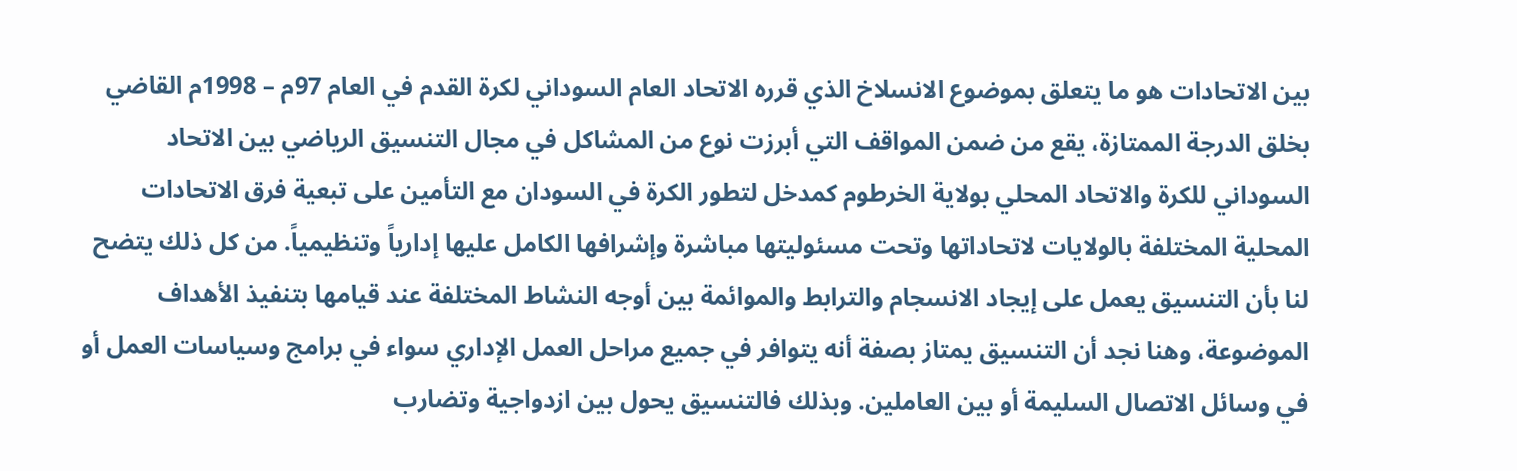بين الاتحادات هو ما يتعلق بموضوع الانسلاخ الذي قرره الاتحاد العام السوداني لكرة القدم في العام 97م – 1998م القاضي بخلق الدرجة الممتازة، يقع من ضمن المواقف التي أبرزت نوع من المشاكل في مجال التنسيق الرياضي بين الاتحاد السوداني للكرة والاتحاد المحلي بولاية الخرطوم كمدخل لتطور الكرة في السودان مع التأمين على تبعية فرق الاتحادات المحلية المختلفة بالولايات لاتحاداتها وتحت مسئوليتها مباشرة وإشرافها الكامل عليها إدارياً وتنظيمياً. من كل ذلك يتضح لنا بأن التنسيق يعمل على إيجاد الانسجام والترابط والموائمة بين أوجه النشاط المختلفة عند قيامها بتنفيذ الأهداف الموضوعة، وهنا نجد أن التنسيق يمتاز بصفة أنه يتوافر في جميع مراحل العمل الإداري سواء في برامج وسياسات العمل أو في وسائل الاتصال السليمة أو بين العاملين. وبذلك فالتنسيق يحول بين ازدواجية وتضارب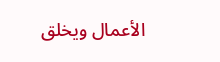الأعمال ويخلق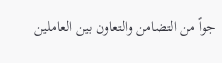جواً من التضامن والتعاون بين العاملين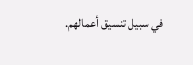في سبيل تنسيق أعمالهم.